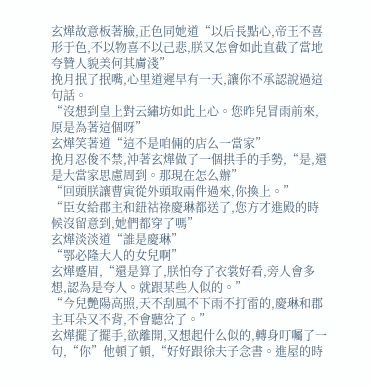玄燁故意板著臉,正色同她道“以后長點心,帝王不喜形于色,不以物喜不以己悲,朕又怎會如此直截了當地夸贊人貌美何其膚淺”
挽月抿了抿嘴,心里道遲早有一天,讓你不承認說過這句話。
“沒想到皇上對云繡坊如此上心。您昨兒冒雨前來,原是為著這個呀”
玄燁笑著道“這不是咱倆的店么一當家”
挽月忍俊不禁,沖著玄燁做了一個拱手的手勢,“是,還是大當家思慮周到。那現在怎么辦”
“回頭朕讓曹寅從外頭取兩件過來,你換上。”
“臣女給郡主和鈕祜祿慶琳都送了,您方才進殿的時候沒留意到,她們都穿了嗎”
玄燁淡淡道“誰是慶琳”
“鄂必隆大人的女兒啊”
玄燁蹙眉,“還是算了,朕怕夸了衣裳好看,旁人會多想,認為是夸人。就跟某些人似的。”
“今兒艷陽高照,天不刮風不下雨不打雷的,慶琳和郡主耳朵又不背,不會聽岔了。”
玄燁擺了擺手,欲離開,又想起什么似的,轉身叮囑了一句,“你”他頓了頓,“好好跟徐夫子念書。進屋的時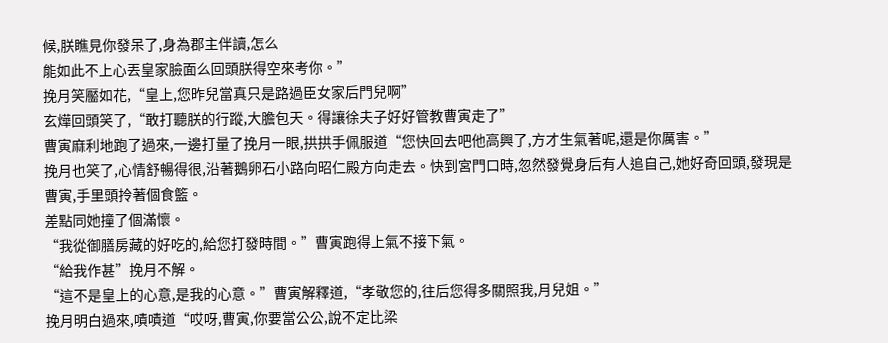候,朕瞧見你發呆了,身為郡主伴讀,怎么
能如此不上心丟皇家臉面么回頭朕得空來考你。”
挽月笑靨如花,“皇上,您昨兒當真只是路過臣女家后門兒啊”
玄燁回頭笑了,“敢打聽朕的行蹤,大膽包天。得讓徐夫子好好管教曹寅走了”
曹寅麻利地跑了過來,一邊打量了挽月一眼,拱拱手佩服道“您快回去吧他高興了,方才生氣著呢,還是你厲害。”
挽月也笑了,心情舒暢得很,沿著鵝卵石小路向昭仁殿方向走去。快到宮門口時,忽然發覺身后有人追自己,她好奇回頭,發現是曹寅,手里頭拎著個食籃。
差點同她撞了個滿懷。
“我從御膳房藏的好吃的,給您打發時間。”曹寅跑得上氣不接下氣。
“給我作甚”挽月不解。
“這不是皇上的心意,是我的心意。”曹寅解釋道,“孝敬您的,往后您得多關照我,月兒姐。”
挽月明白過來,嘖嘖道“哎呀,曹寅,你要當公公,說不定比梁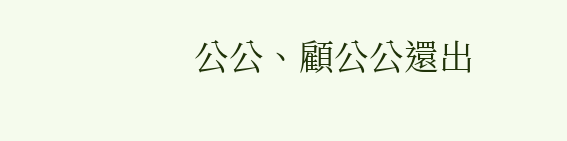公公、顧公公還出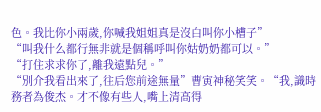色。我比你小兩歲,你喊我姐姐真是沒白叫你小槽子”
“叫我什么都行無非就是個稱呼叫你姑奶奶都可以。”
“打住求求你了,離我遠點兒。”
“別介我看出來了,往后您前途無量”曹寅神秘笑笑。“我,識時務者為俊杰。才不像有些人,嘴上清高得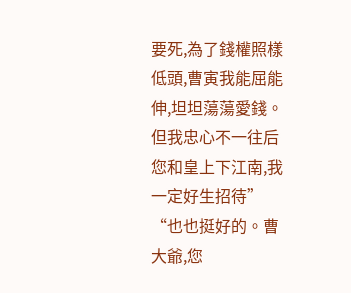要死,為了錢權照樣低頭,曹寅我能屈能伸,坦坦蕩蕩愛錢。但我忠心不一往后您和皇上下江南,我一定好生招待”
“也也挺好的。曹大爺,您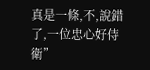真是一條,不,說錯了,一位忠心好侍衛”